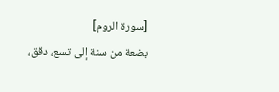[سورة الروم]
بضعة من سنة إلى تسع، دقق،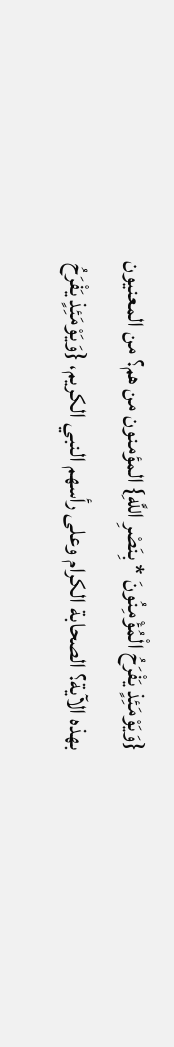{وَيَوْمَئِذٍ يَفْرَحُ الْمُؤْمِنُونَ * بِنَصْرِ اللَّهِ} المؤمنون من هم؟ من المعنيون بهذه الآية؟ الصحابة الكرام وعلى رأسهم النبي الكريم، {وَيَوْمَئِذٍ يَفْرَحُ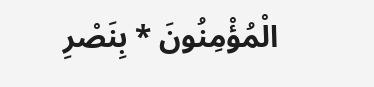الْمُؤْمِنُونَ * بِنَصْرِ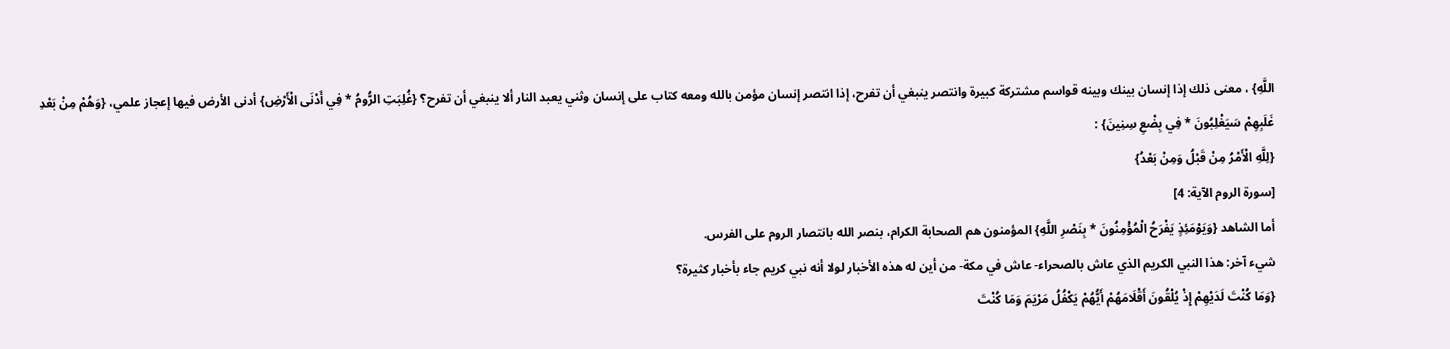اللَّهِ} ، معنى ذلك إذا إنسان بينك وبينه قواسم مشتركة كبيرة وانتصر ينبغي أن تفرح، إذا انتصر إنسان مؤمن بالله ومعه كتاب على إنسان وثني يعبد النار ألا ينبغي أن تفرح؟ {غُلِبَتِ الرُّومُ * فِي أَدْنَى الْأَرْضِ} أدنى الأرض فيها إعجاز علمي، {وَهُمْ مِنْ بَعْدِ غَلَبِهِمْ سَيَغْلِبُونَ * فِي بِضْعِ سِنِينَ} :
{لِلَّهِ الْأَمْرُ مِنْ قَبْلُ وَمِنْ بَعْدُ}
[سورة الروم الآية: 4]
أما الشاهد {وَيَوْمَئِذٍ يَفْرَحُ الْمُؤْمِنُونَ * بِنَصْرِ اللَّهِ} المؤمنون هم الصحابة الكرام، بنصر الله بانتصار الروم على الفرس.
شيء آخر: هذا النبي الكريم الذي عاش بالصحراء- عاش في مكة- من أين له هذه الأخبار لولا أنه نبي كريم جاء بأخبار كثيرة؟
{وَمَا كُنْتَ لَدَيْهِمْ إِذْ يُلْقُونَ أَقْلَامَهُمْ أَيُّهُمْ يَكْفُلُ مَرْيَمَ وَمَا كُنْتَ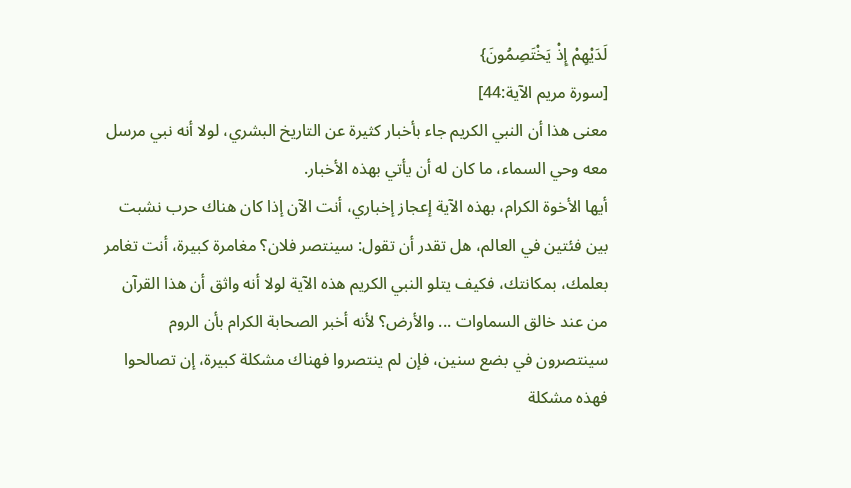لَدَيْهِمْ إِذْ يَخْتَصِمُونَ}
[سورة مريم الآية:44]
معنى هذا أن النبي الكريم جاء بأخبار كثيرة عن التاريخ البشري، لولا أنه نبي مرسل معه وحي السماء، ما كان له أن يأتي بهذه الأخبار.
أيها الأخوة الكرام، بهذه الآية إعجاز إخباري، أنت الآن إذا كان هناك حرب نشبت بين فئتين في العالم، هل تقدر أن تقول: سينتصر فلان؟ مغامرة كبيرة، أنت تغامر بعلمك، بمكانتك، فكيف يتلو النبي الكريم هذه الآية لولا أنه واثق أن هذا القرآن من عند خالق السماوات ... والأرض؟ لأنه أخبر الصحابة الكرام بأن الروم سينتصرون في بضع سنين، فإن لم ينتصروا فهناك مشكلة كبيرة، إن تصالحوا فهذه مشكلة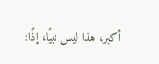أكبر، هذا ليس نبيًا، إذًا: